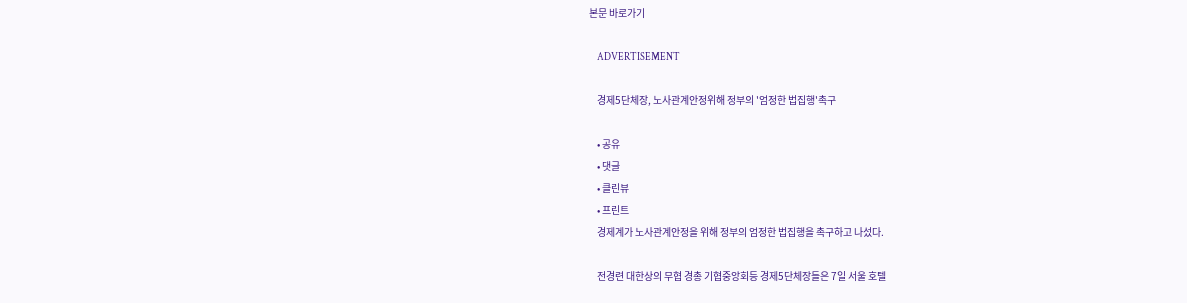본문 바로가기

    ADVERTISEMENT

    경제5단체장, 노사관계안정위해 정부의 '엄정한 법집행'촉구

    • 공유
    • 댓글
    • 클린뷰
    • 프린트
    경제계가 노사관계안정을 위해 정부의 엄정한 법집행을 촉구하고 나섰다.

    전경련 대한상의 무협 경총 기협중앙회등 경제5단체장들은 7일 서울 호텔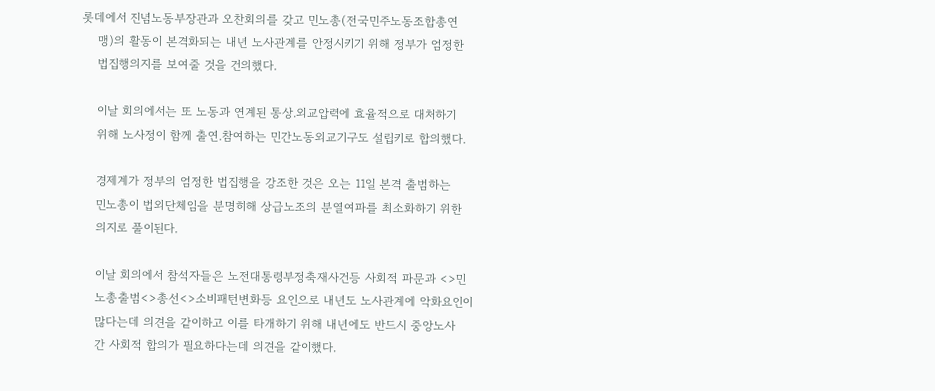롯데에서 진념노동부장관과 오찬회의를 갖고 민노총(전국민주노동조합총연
    맹)의 활동이 본격화되는 내년 노사관계를 안정시키기 위해 정부가 엄정한
    법집행의지를 보여줄 것을 건의했다.

    이날 회의에서는 또 노동과 연계된 통상.외교압력에 효율적으로 대처하기
    위해 노사정이 함께 출연.참여하는 민간노동외교기구도 설립키로 합의했다.

    경제계가 정부의 엄정한 법집행을 강조한 것은 오는 11일 본격 출범하는
    민노총이 법외단체임을 분명히해 상급노조의 분열여파를 최소화하기 위한
    의지로 풀이된다.

    이날 회의에서 참석자들은 노전대통령부정축재사건등 사회적 파문과 <>민
    노총출범<>총선<>소비패턴변화등 요인으로 내년도 노사관계에 악화요인이
    많다는데 의견을 같이하고 이를 타개하기 위해 내년에도 반드시 중앙노사
    간 사회적 합의가 필요하다는데 의견을 같이했다.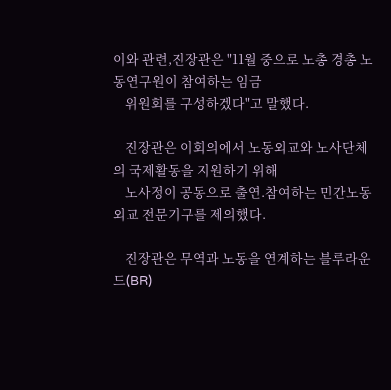이와 관련,진장관은 "11월 중으로 노총 경총 노동연구원이 참여하는 임금
    위원회를 구성하겠다"고 말했다.

    진장관은 이회의에서 노동외교와 노사단체의 국제활동을 지원하기 위해
    노사정이 공동으로 출연.참여하는 민간노동외교 전문기구를 제의했다.

    진장관은 무역과 노동을 연계하는 블루라운드(BR)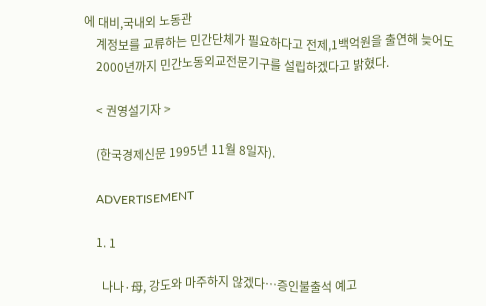에 대비,국내외 노동관
    계정보를 교류하는 민간단체가 필요하다고 전제,1백억원을 출연해 늦어도
    2000년까지 민간노동외교전문기구를 설립하겠다고 밝혔다.

    < 권영설기자 >

    (한국경제신문 1995년 11월 8일자).

    ADVERTISEMENT

    1. 1

      나나·母, 강도와 마주하지 않겠다…증인불출석 예고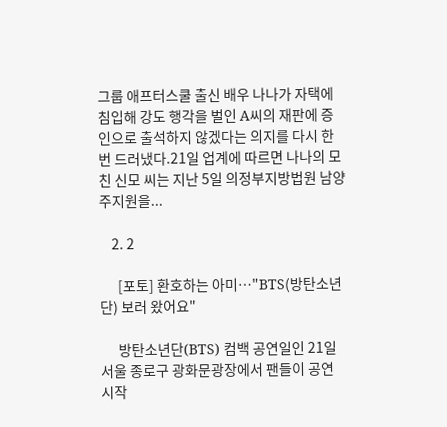그룹 애프터스쿨 출신 배우 나나가 자택에 침입해 강도 행각을 벌인 A씨의 재판에 증인으로 출석하지 않겠다는 의지를 다시 한번 드러냈다.21일 업계에 따르면 나나의 모친 신모 씨는 지난 5일 의정부지방법원 남양주지원을...

    2. 2

      [포토] 환호하는 아미…"BTS(방탄소년단) 보러 왔어요"

      방탄소년단(BTS) 컴백 공연일인 21일 서울 종로구 광화문광장에서 팬들이 공연 시작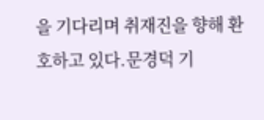을 기다리며 취재진을 향해 환호하고 있다.문경덕 기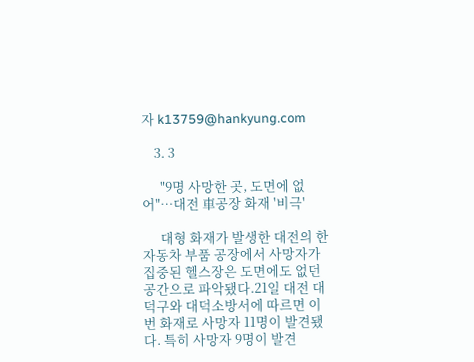자 k13759@hankyung.com

    3. 3

      "9명 사망한 곳, 도면에 없어"…대전 車공장 화재 '비극'

      대형 화재가 발생한 대전의 한 자동차 부품 공장에서 사망자가 집중된 헬스장은 도면에도 없던 공간으로 파악됐다.21일 대전 대덕구와 대덕소방서에 따르면 이번 화재로 사망자 11명이 발견됐다. 특히 사망자 9명이 발견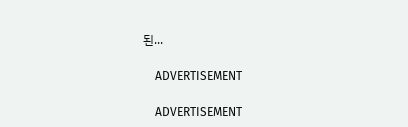된...

    ADVERTISEMENT

    ADVERTISEMENT